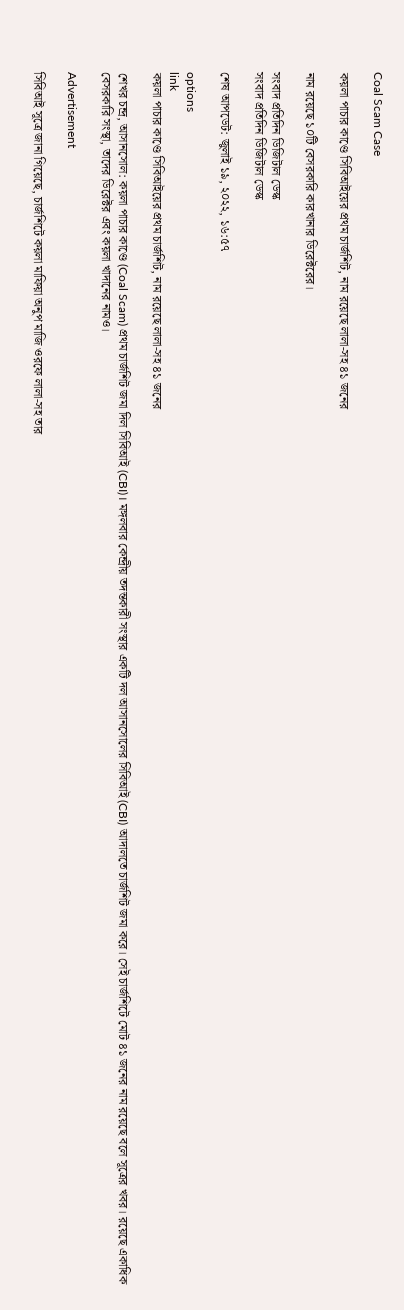Coal Scam Case

কয়লা পাচার কাণ্ডে সিবিআইয়ের প্রথম চার্জশিট, নাম রয়েছে লালা-সহ ৪১ জনের

নাম রয়েছে ১০টি বেসরকারি কারখানার ডিরেক্টরের।

সংবাদ প্রতিদিন ডিজিটাল ডেস্ক
সংবাদ প্রতিদিন ডিজিটাল ডেস্ক

শেষ আপডেট: জুলাই ১৯, ২০২২, ১৬:৫৭

options
link
কয়লা পাচার কাণ্ডে সিবিআইয়ের প্রথম চার্জশিট, নাম রয়েছে লালা-সহ ৪১ জনের

শেখর চন্দ্র, আসানসোল: কয়লা পাচার কাণ্ডে (Coal Scam) প্রথম চার্জশিট জমা দিল সিবিআই (CBI)। মঙ্গলবার কেন্দ্রীয় তদন্তকারী সংস্থার একটি দল আসানসোলের সিবিআই (CBI) আদালতে চার্জশিট জমা করে। সেই চার্জশিটে মোট ৪১ জনের নাম রয়েছে বলে সূত্রের খবর। রয়েছে একাধিক বেসরকারি সংস্থা, তাদের ডিরেক্টর এবং কয়লা খাদানের নামও।

Advertisement

সিবিআই সূত্রে জানা গিয়েছে, চার্জশিটে কয়লা মাফিয়া অনুপ মাজি ওরফে লালা-সহ তার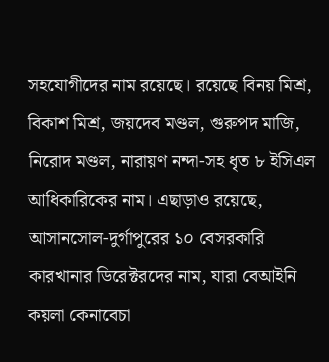সহযোগীদের নাম রয়েছে। রয়েছে বিনয় মিশ্র, বিকাশ মিশ্র, জয়দেব মণ্ডল, গুরুপদ মাজি, নিরোদ মণ্ডল, নারায়ণ নন্দা-সহ ধৃত ৮ ইসিএল আধিকারিকের নাম। এছাড়াও রয়েছে, আসানসোল-দুর্গাপুরের ১০ বেসরকারি কারখানার ডিরেক্টরদের নাম, যারা বেআইনি কয়লা কেনাবেচা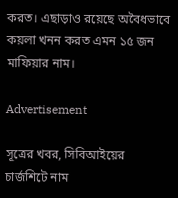করত। এছাড়াও রয়েছে অবৈধভাবে কয়লা খনন করত এমন ১৫ জন মাফিয়ার নাম।

Advertisement

সূত্রের খবর, সিবিআইয়ের চার্জশিটে নাম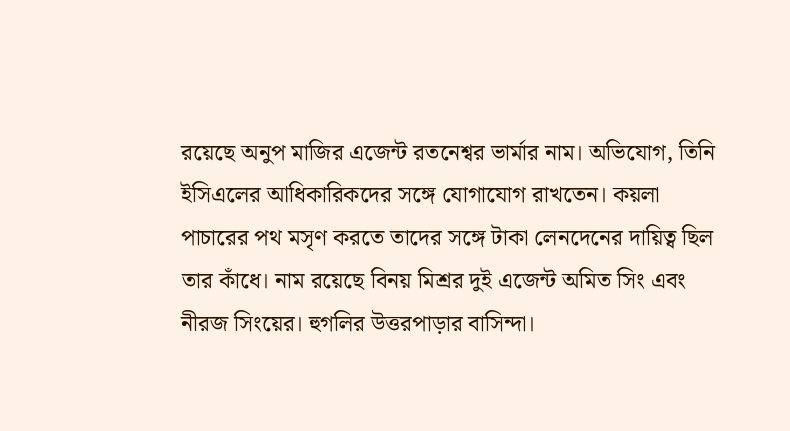রয়েছে অনুপ মাজির এজেন্ট রতনেশ্বর ভার্মার নাম। অভিযোগ, তিনি ইসিএলের আধিকারিকদের সঙ্গে যোগাযোগ রাখতেন। কয়লা পাচারের পথ মসৃণ করতে তাদের সঙ্গে টাকা লেনদেনের দায়িত্ব ছিল তার কাঁধে। নাম রয়েছে বিনয় মিশ্রর দুই এজেন্ট অমিত সিং এবং নীরজ সিংয়ের। হুগলির উত্তরপাড়ার বাসিন্দা।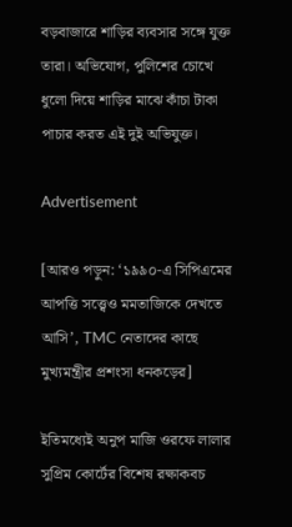বড়বাজারে শাড়ির ব্যবসার সঙ্গে যুক্ত তারা। অভিযোগ, পুলিশের চোখে ধুলো দিয়ে শাড়ির মাঝে কাঁচা টাকা পাচার করত এই দুই অভিযুক্ত।

Advertisement

[আরও পড়ুন: ‘১৯৯০-এ সিপিএমের আপত্তি সত্ত্বেও মমতাজিকে দেখতে আসি’, TMC নেতাদের কাছে মুখ্যমন্ত্রীর প্রশংসা ধনকড়ের]

ইতিমধ্যেই অনুপ মাজি ওরফে লালার সুপ্রিম কোর্টের বিশেষ রক্ষাকবচ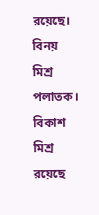রয়েছে। বিনয় মিশ্র পলাতক। বিকাশ মিশ্র রয়েছে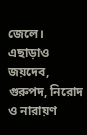জেলে। এছাড়াও জয়দেব, গুরুপদ, নিরোদ ও নারায়ণ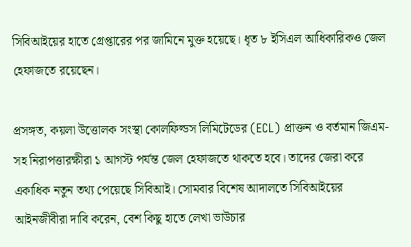সিবিআইয়ের হাতে গ্রেপ্তারের পর জামিনে মুক্ত হয়েছে। ধৃত ৮ ইসিএল আধিকারিকও জেল হেফাজতে রয়েছেন।

প্রসঙ্গত, কয়লা উত্তোলক সংস্থা কোলফিল্ডস লিমিটেডের (ECL) প্রাক্তন ও বর্তমান জিএম-সহ নিরাপত্তারক্ষীরা ১ আগস্ট পর্যন্ত জেল হেফাজতে থাকতে হবে। তাদের জেরা করে একাধিক নতুন তথ্য পেয়েছে সিবিআই। সোমবার বিশেষ আদালতে সিবিআইয়ের আইনজীবীরা দাবি করেন, বেশ কিছু হাতে লেখা ভাউচার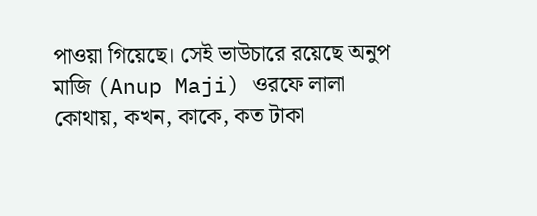পাওয়া গিয়েছে। সেই ভাউচারে রয়েছে অনুপ মাজি (Anup Maji) ওরফে লালা কোথায়, কখন, কাকে, কত টাকা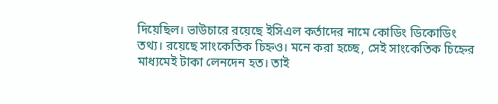দিয়েছিল। ভাউচারে রয়েছে ইসিএল কর্তাদের নামে কোডিং ডিকোডিং তথ্য। রয়েছে সাংকেতিক চিহ্নও। মনে করা হচ্ছে, সেই সাংকেতিক চিহ্নের মাধ্যমেই টাকা লেনদেন হত। তাই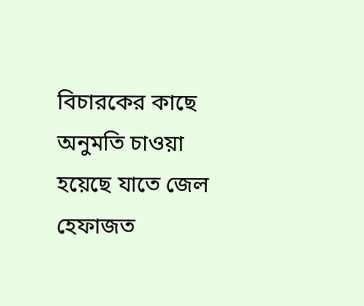বিচারকের কাছে অনুমতি চাওয়া হয়েছে যাতে জেল হেফাজত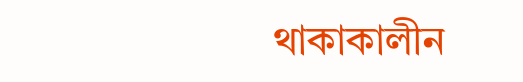থাকাকালীন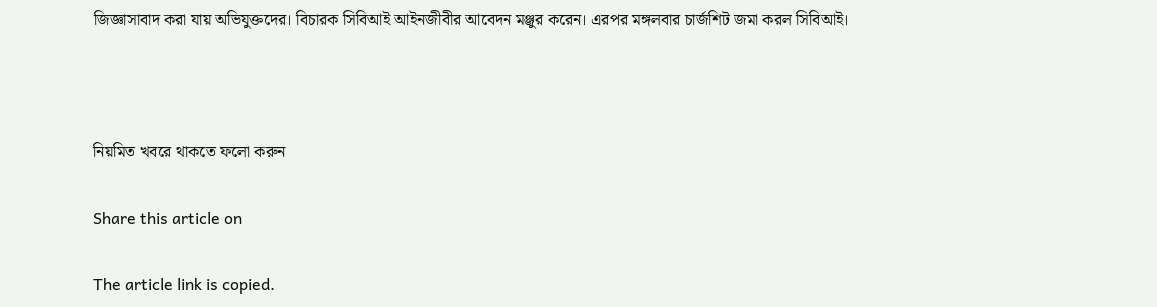জিজ্ঞাসাবাদ করা যায় অভিযুক্তদের। বিচারক সিবিআই আইনজীবীর আবেদন মঞ্জুর করেন। এরপর মঙ্গলবার চার্জশিট জমা করল সিবিআই।



নিয়মিত খবরে থাকতে ফলো করুন

Share this article on

The article link is copied.